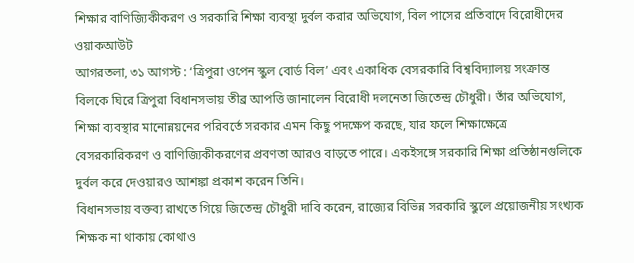শিক্ষার বাণিজ্যিকীকরণ ও সরকারি শিক্ষা ব্যবস্থা দুর্বল করার অভিযোগ, বিল পাসের প্রতিবাদে বিরোধীদের ওয়াকআউট
আগরতলা, ৩১ আগস্ট : ‘ত্রিপুরা ওপেন স্কুল বোর্ড বিল’ এবং একাধিক বেসরকারি বিশ্ববিদ্যালয় সংক্রান্ত বিলকে ঘিরে ত্রিপুরা বিধানসভায় তীব্র আপত্তি জানালেন বিরোধী দলনেতা জিতেন্দ্র চৌধুরী। তাঁর অভিযোগ, শিক্ষা ব্যবস্থার মানোন্নয়নের পরিবর্তে সরকার এমন কিছু পদক্ষেপ করছে, যার ফলে শিক্ষাক্ষেত্রে বেসরকারিকরণ ও বাণিজ্যিকীকরণের প্রবণতা আরও বাড়তে পারে। একইসঙ্গে সরকারি শিক্ষা প্রতিষ্ঠানগুলিকে দুর্বল করে দেওয়ারও আশঙ্কা প্রকাশ করেন তিনি।
বিধানসভায় বক্তব্য রাখতে গিয়ে জিতেন্দ্র চৌধুরী দাবি করেন, রাজ্যের বিভিন্ন সরকারি স্কুলে প্রয়োজনীয় সংখ্যক শিক্ষক না থাকায় কোথাও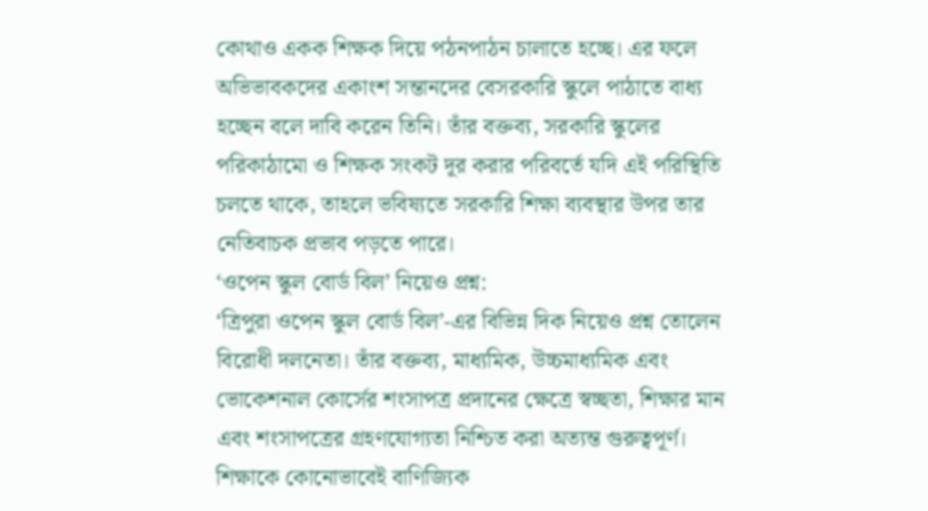কোথাও একক শিক্ষক দিয়ে পঠনপাঠন চালাতে হচ্ছে। এর ফলে অভিভাবকদের একাংশ সন্তানদের বেসরকারি স্কুলে পাঠাতে বাধ্য হচ্ছেন বলে দাবি করেন তিনি। তাঁর বক্তব্য, সরকারি স্কুলের পরিকাঠামো ও শিক্ষক সংকট দূর করার পরিবর্তে যদি এই পরিস্থিতি চলতে থাকে, তাহলে ভবিষ্যতে সরকারি শিক্ষা ব্যবস্থার উপর তার নেতিবাচক প্রভাব পড়তে পারে।
‘ওপেন স্কুল বোর্ড বিল’ নিয়েও প্রশ্ন:
‘ত্রিপুরা ওপেন স্কুল বোর্ড বিল’-এর বিভিন্ন দিক নিয়েও প্রশ্ন তোলেন বিরোধী দলনেতা। তাঁর বক্তব্য, মাধ্যমিক, উচ্চমাধ্যমিক এবং ভোকেশনাল কোর্সের শংসাপত্র প্রদানের ক্ষেত্রে স্বচ্ছতা, শিক্ষার মান এবং শংসাপত্রের গ্রহণযোগ্যতা নিশ্চিত করা অত্যন্ত গুরুত্বপূর্ণ। শিক্ষাকে কোনোভাবেই বাণিজ্যিক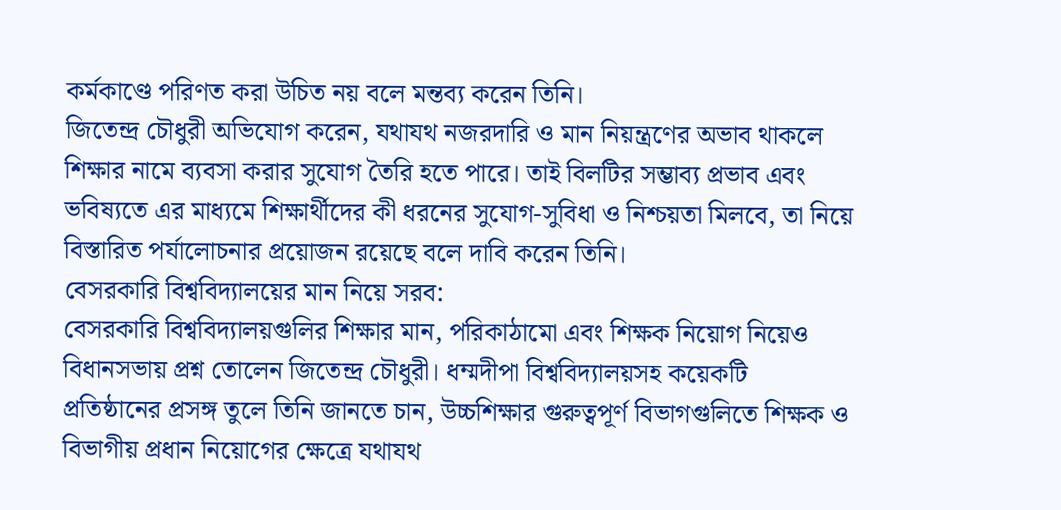কর্মকাণ্ডে পরিণত করা উচিত নয় বলে মন্তব্য করেন তিনি।
জিতেন্দ্র চৌধুরী অভিযোগ করেন, যথাযথ নজরদারি ও মান নিয়ন্ত্রণের অভাব থাকলে শিক্ষার নামে ব্যবসা করার সুযোগ তৈরি হতে পারে। তাই বিলটির সম্ভাব্য প্রভাব এবং ভবিষ্যতে এর মাধ্যমে শিক্ষার্থীদের কী ধরনের সুযোগ-সুবিধা ও নিশ্চয়তা মিলবে, তা নিয়ে বিস্তারিত পর্যালোচনার প্রয়োজন রয়েছে বলে দাবি করেন তিনি।
বেসরকারি বিশ্ববিদ্যালয়ের মান নিয়ে সরব:
বেসরকারি বিশ্ববিদ্যালয়গুলির শিক্ষার মান, পরিকাঠামো এবং শিক্ষক নিয়োগ নিয়েও বিধানসভায় প্রশ্ন তোলেন জিতেন্দ্র চৌধুরী। ধম্মদীপা বিশ্ববিদ্যালয়সহ কয়েকটি প্রতিষ্ঠানের প্রসঙ্গ তুলে তিনি জানতে চান, উচ্চশিক্ষার গুরুত্বপূর্ণ বিভাগগুলিতে শিক্ষক ও বিভাগীয় প্রধান নিয়োগের ক্ষেত্রে যথাযথ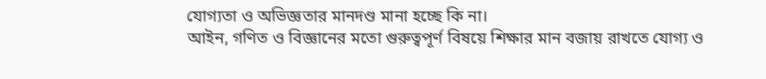যোগ্যতা ও অভিজ্ঞতার মানদণ্ড মানা হচ্ছে কি না।
আইন, গণিত ও বিজ্ঞানের মতো গুরুত্বপূর্ণ বিষয়ে শিক্ষার মান বজায় রাখতে যোগ্য ও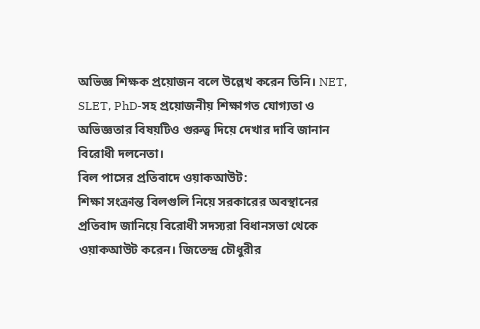অভিজ্ঞ শিক্ষক প্রয়োজন বলে উল্লেখ করেন তিনি। NET, SLET, PhD-সহ প্রয়োজনীয় শিক্ষাগত যোগ্যতা ও অভিজ্ঞতার বিষয়টিও গুরুত্ব দিয়ে দেখার দাবি জানান বিরোধী দলনেতা।
বিল পাসের প্রতিবাদে ওয়াকআউট:
শিক্ষা সংক্রান্ত বিলগুলি নিয়ে সরকারের অবস্থানের প্রতিবাদ জানিয়ে বিরোধী সদস্যরা বিধানসভা থেকে ওয়াকআউট করেন। জিতেন্দ্র চৌধুরীর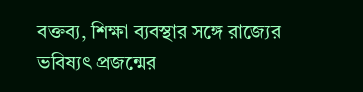বক্তব্য, শিক্ষা ব্যবস্থার সঙ্গে রাজ্যের ভবিষ্যৎ প্রজন্মের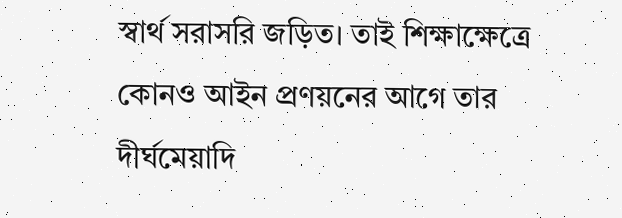স্বার্থ সরাসরি জড়িত। তাই শিক্ষাক্ষেত্রে কোনও আইন প্রণয়নের আগে তার দীর্ঘমেয়াদি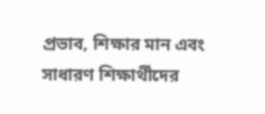প্রভাব, শিক্ষার মান এবং সাধারণ শিক্ষার্থীদের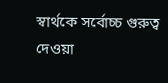স্বার্থকে সর্বোচ্চ গুরুত্ব দেওয়া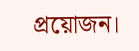প্রয়োজন।